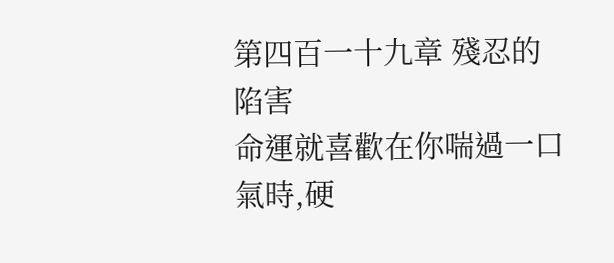第四百一十九章 殘忍的陷害
命運就喜歡在你喘過一口氣時,硬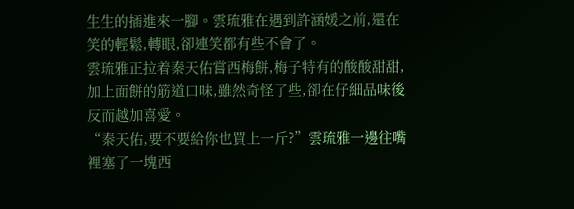生生的插進來一腳。雲琉雅在遇到許涵媛之前,還在笑的輕鬆,轉眼,卻連笑都有些不會了。
雲琉雅正拉着秦天佑嘗西梅餅,梅子特有的酸酸甜甜,加上面餅的筋道口味,雖然奇怪了些,卻在仔細品味後反而越加喜愛。
“秦天佑,要不要給你也買上一斤?”雲琉雅一邊往嘴裡塞了一塊西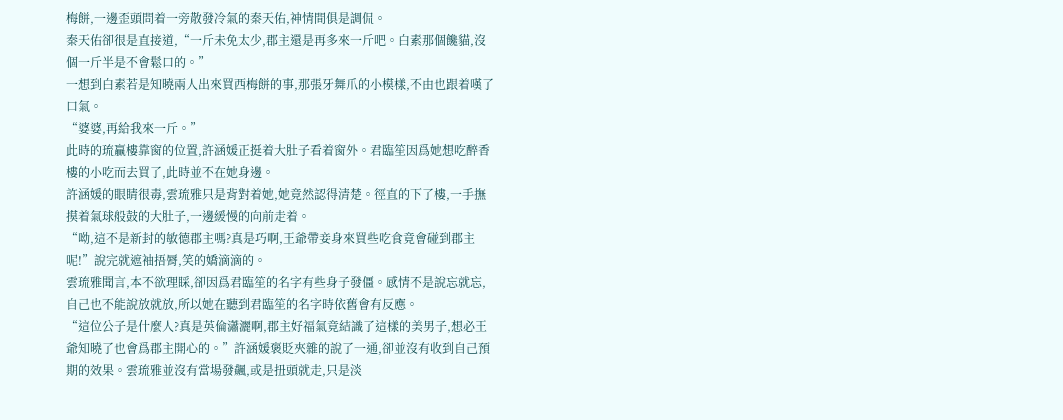梅餅,一邊歪頭問着一旁散發冷氣的秦天佑,神情間俱是調侃。
秦天佑卻很是直接道,“一斤未免太少,郡主還是再多來一斤吧。白素那個饞貓,沒個一斤半是不會鬆口的。”
一想到白素若是知曉兩人出來買西梅餅的事,那張牙舞爪的小模樣,不由也跟着嘆了口氣。
“婆婆,再給我來一斤。”
此時的琉贏樓靠窗的位置,許涵媛正挺着大肚子看着窗外。君臨笙因爲她想吃醉香樓的小吃而去買了,此時並不在她身邊。
許涵媛的眼睛很毒,雲琉雅只是背對着她,她竟然認得清楚。徑直的下了樓,一手撫摸着氣球般鼓的大肚子,一邊緩慢的向前走着。
“呦,這不是新封的敏德郡主嗎?真是巧啊,王爺帶妾身來買些吃食竟會碰到郡主呢!”說完就遮袖捂脣,笑的嬌滴滴的。
雲琉雅聞言,本不欲理睬,卻因爲君臨笙的名字有些身子發僵。感情不是說忘就忘,自己也不能說放就放,所以她在聽到君臨笙的名字時依舊會有反應。
“這位公子是什麼人?真是英倫瀟灑啊,郡主好福氣竟結識了這樣的美男子,想必王爺知曉了也會爲郡主開心的。”許涵媛褒貶夾雜的說了一通,卻並沒有收到自己預期的效果。雲琉雅並沒有當場發飆,或是扭頭就走,只是淡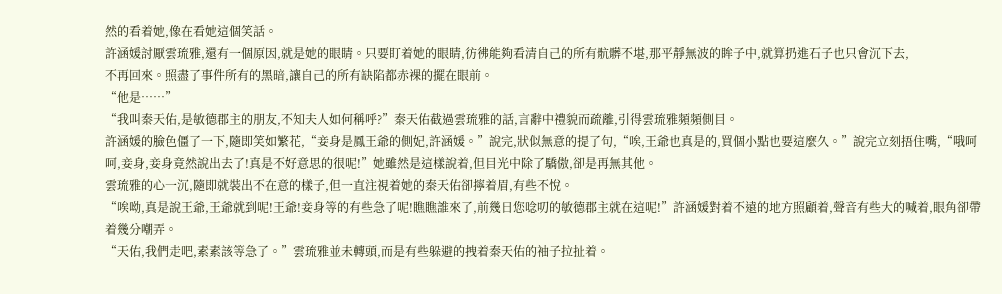然的看着她,像在看她這個笑話。
許涵媛討厭雲琉雅,還有一個原因,就是她的眼睛。只要盯着她的眼睛,彷彿能夠看清自己的所有骯髒不堪,那平靜無波的眸子中,就算扔進石子也只會沉下去,
不再回來。照盡了事件所有的黑暗,讓自己的所有缺陷都赤裸的擺在眼前。
“他是……”
“我叫秦天佑,是敏德郡主的朋友,不知夫人如何稱呼?”秦天佑截過雲琉雅的話,言辭中禮貌而疏離,引得雲琉雅頻頻側目。
許涵媛的臉色僵了一下,隨即笑如繁花,“妾身是鳳王爺的側妃,許涵媛。”說完,狀似無意的提了句,“唉,王爺也真是的,買個小點也要這麼久。”說完立刻捂住嘴,“哦呵呵,妾身,妾身竟然說出去了!真是不好意思的很呢!”她雖然是這樣說着,但目光中除了驕傲,卻是再無其他。
雲琉雅的心一沉,隨即就裝出不在意的樣子,但一直注視着她的秦天佑卻擰着眉,有些不悅。
“唉呦,真是說王爺,王爺就到呢!王爺!妾身等的有些急了呢!瞧瞧誰來了,前幾日您唸叨的敏德郡主就在這呢!”許涵媛對着不遠的地方照顧着,聲音有些大的喊着,眼角卻帶着幾分嘲弄。
“天佑,我們走吧,素素該等急了。”雲琉雅並未轉頭,而是有些躲避的拽着秦天佑的袖子拉扯着。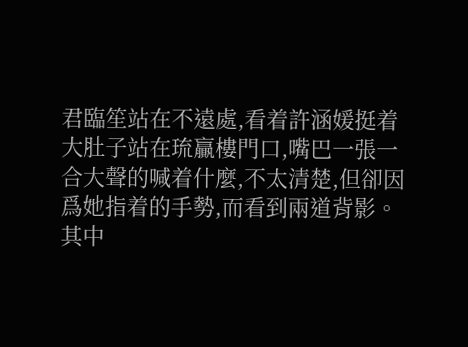君臨笙站在不遠處,看着許涵媛挺着大肚子站在琉贏樓門口,嘴巴一張一合大聲的喊着什麼,不太清楚,但卻因爲她指着的手勢,而看到兩道背影。
其中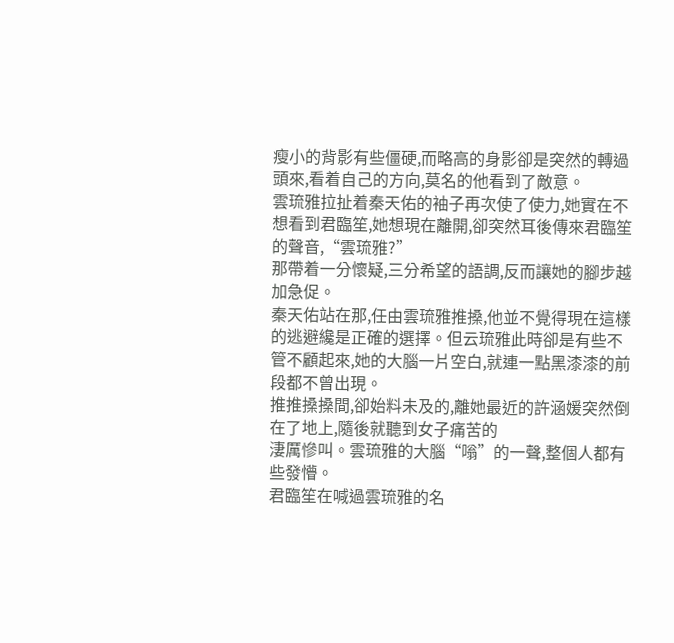瘦小的背影有些僵硬,而略高的身影卻是突然的轉過頭來,看着自己的方向,莫名的他看到了敵意。
雲琉雅拉扯着秦天佑的袖子再次使了使力,她實在不想看到君臨笙,她想現在離開,卻突然耳後傳來君臨笙的聲音,“雲琉雅?”
那帶着一分懷疑,三分希望的語調,反而讓她的腳步越加急促。
秦天佑站在那,任由雲琉雅推搡,他並不覺得現在這樣的逃避纔是正確的選擇。但云琉雅此時卻是有些不管不顧起來,她的大腦一片空白,就連一點黑漆漆的前段都不曾出現。
推推搡搡間,卻始料未及的,離她最近的許涵媛突然倒在了地上,隨後就聽到女子痛苦的
淒厲慘叫。雲琉雅的大腦“嗡”的一聲,整個人都有些發懵。
君臨笙在喊過雲琉雅的名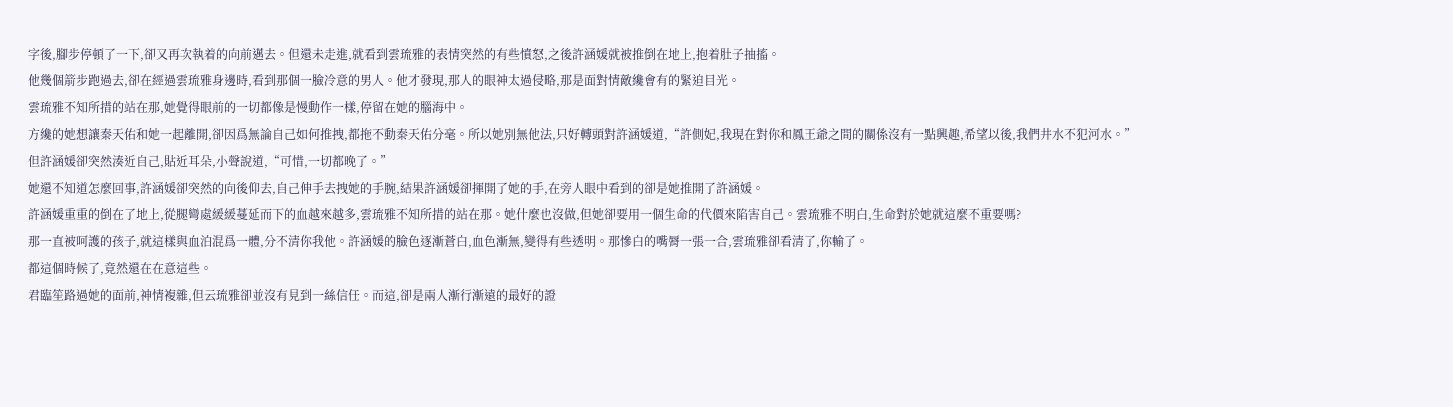字後,腳步停頓了一下,卻又再次執着的向前邁去。但還未走進,就看到雲琉雅的表情突然的有些憤怒,之後許涵媛就被推倒在地上,抱着肚子抽搐。
他幾個箭步跑過去,卻在經過雲琉雅身邊時,看到那個一臉冷意的男人。他才發現,那人的眼神太過侵略,那是面對情敵纔會有的緊迫目光。
雲琉雅不知所措的站在那,她覺得眼前的一切都像是慢動作一樣,停留在她的腦海中。
方纔的她想讓秦天佑和她一起離開,卻因爲無論自己如何推拽,都拖不動秦天佑分毫。所以她別無他法,只好轉頭對許涵媛道,“許側妃,我現在對你和鳳王爺之間的關係沒有一點興趣,希望以後,我們井水不犯河水。”
但許涵媛卻突然湊近自己,貼近耳朵,小聲說道,“可惜,一切都晚了。”
她還不知道怎麼回事,許涵媛卻突然的向後仰去,自己伸手去拽她的手腕,結果許涵媛卻揮開了她的手,在旁人眼中看到的卻是她推開了許涵媛。
許涵媛重重的倒在了地上,從腿彎處緩緩蔓延而下的血越來越多,雲琉雅不知所措的站在那。她什麼也沒做,但她卻要用一個生命的代價來陷害自己。雲琉雅不明白,生命對於她就這麼不重要嗎?
那一直被呵護的孩子,就這樣與血泊混爲一體,分不清你我他。許涵媛的臉色逐漸蒼白,血色漸無,變得有些透明。那慘白的嘴脣一張一合,雲琉雅卻看清了,你輸了。
都這個時候了,竟然還在在意這些。
君臨笙路過她的面前,神情複雜,但云琉雅卻並沒有見到一絲信任。而這,卻是兩人漸行漸遠的最好的證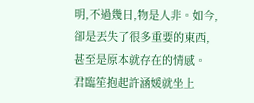明,不過幾日,物是人非。如今,卻是丟失了很多重要的東西,甚至是原本就存在的情感。
君臨笙抱起許涵媛就坐上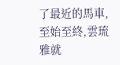了最近的馬車,至始至終,雲琉雅就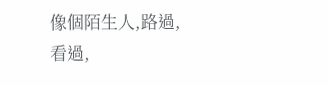像個陌生人,路過,看過,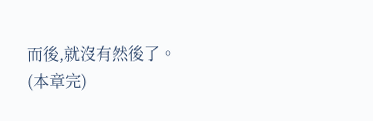而後,就沒有然後了。
(本章完)